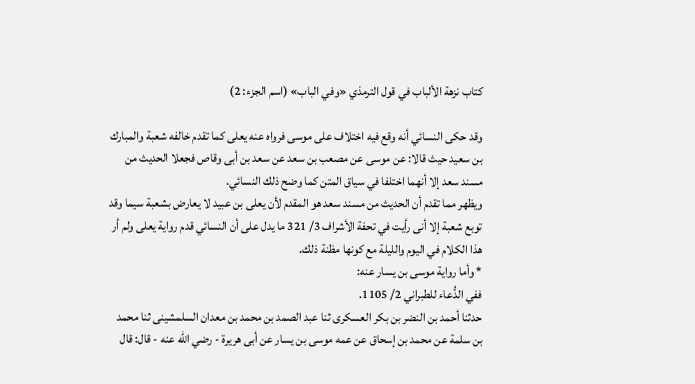كتاب نزهة الألباب في قول الترمذي «وفي الباب» (اسم الجزء: 2)

وقد حكى النسائي أنه وقع فيه اختلاف على موسى فرواه عنه يعلى كما تقدم خالفه شعبة والمبارك بن سعيد حيث قالا: عن موسى عن مصعب بن سعد عن سعد بن أبى وقاص فجعلا الحديث من مسند سعد إلا أنهما اختلفا في سياق المتن كما وضح ذلك النسائي.
ويظهر مما تقدم أن الحديث من مسند سعد هو المقدم لأن يعلى بن عبيد لا يعارض بشعبة سيما وقد توبع شعبة إلا أنى رأيت في تحفة الأشراف 3/ 321 ما يدل على أن النسائي قدم رواية يعلى ولم أر هذا الكلام في اليوم والليلة مع كونها مظنة ذلك.
* وأما رواية موسى بن يسار عنه:
ففي الدُّعاء للطبراني 2/ 1105.
حدثنا أحمد بن النضر بن بكر العسكرى ثنا عبد الصمد بن محمد بن معدان السلمشينى ثنا محمد بن سلمة عن محمد بن إسحاق عن عمه موسى بن يسار عن أبى هريرة - رضي الله عنه - قال: قال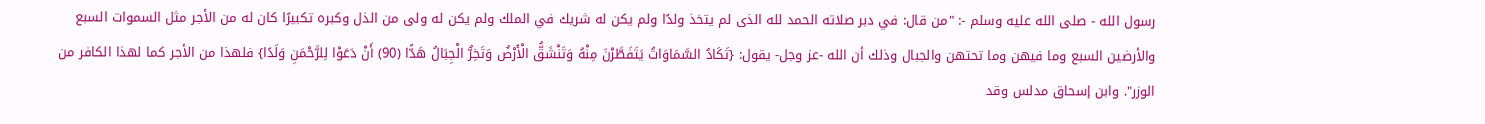رسول الله - صلى الله عليه وسلم -: "من قال: في دبر صلاته الحمد لله الذى لم يتخذ ولدًا ولم يكن له شريك في الملك ولم يكن له ولى من الذل وكبره تكبيرًا كان له من الأجر مثل السموات السبع والأرضين السبع وما فيهن وما تحتهن والجبال وذلك أن الله -عز وجل- يقول: {تَكَادُ السَّمَاوَاتُ يَتَفَطَّرْنَ مِنْهُ وَتَنْشَقُّ الْأَرْضُ وَتَخِرُّ الْجِبَالُ هَدًّا (90) أَنْ دَعَوْا لِلرَّحْمَنِ وَلَدًا} فلهذا من الأجر كما لهذا الكافر من الوزر". وابن إسحاق مدلس وقد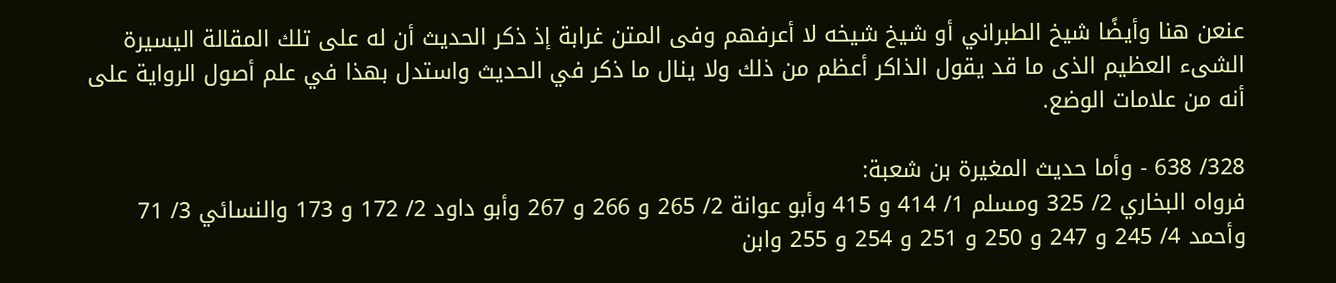عنعن هنا وأيضًا شيخ الطبراني أو شيخ شيخه لا أعرفهم وفى المتن غرابة إذ ذكر الحديث أن له على تلك المقالة اليسيرة الشىء العظيم الذى ما قد يقول الذاكر أعظم من ذلك ولا ينال ما ذكر في الحديث واستدل بهذا في علم أصول الرواية على أنه من علامات الوضع.

328/ 638 - وأما حديث المغيرة بن شعبة:
فرواه البخاري 2/ 325 ومسلم 1/ 414 و 415 وأبو عوانة 2/ 265 و 266 و 267 وأبو داود 2/ 172 و 173 والنسائي 3/ 71 وأحمد 4/ 245 و 247 و 250 و 251 و 254 و 255 وابن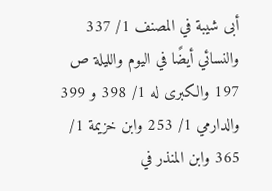أبى شيبة في المصنف 1/ 337 والنسائي أيضًا في اليوم والليلة ص 197 والكبرى له 1/ 398 و 399 والدارمي 1/ 253 وابن خزيمة 1/ 365 وابن المنذر في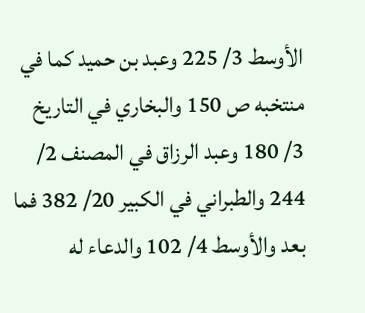الأوسط 3/ 225 وعبد بن حميد كما في منتخبه ص 150 والبخاري في التاريخ 3/ 180 وعبد الرزاق في المصنف 2/ 244 والطبراني في الكبير 20/ 382 فما بعد والأوسط 4/ 102 والدعاء له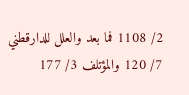2/ 1108 فما بعد والعلل للدارقطني 7/ 120 والمؤتلف 3/ 177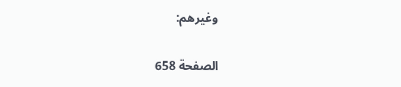وغيرهم:

الصفحة 658